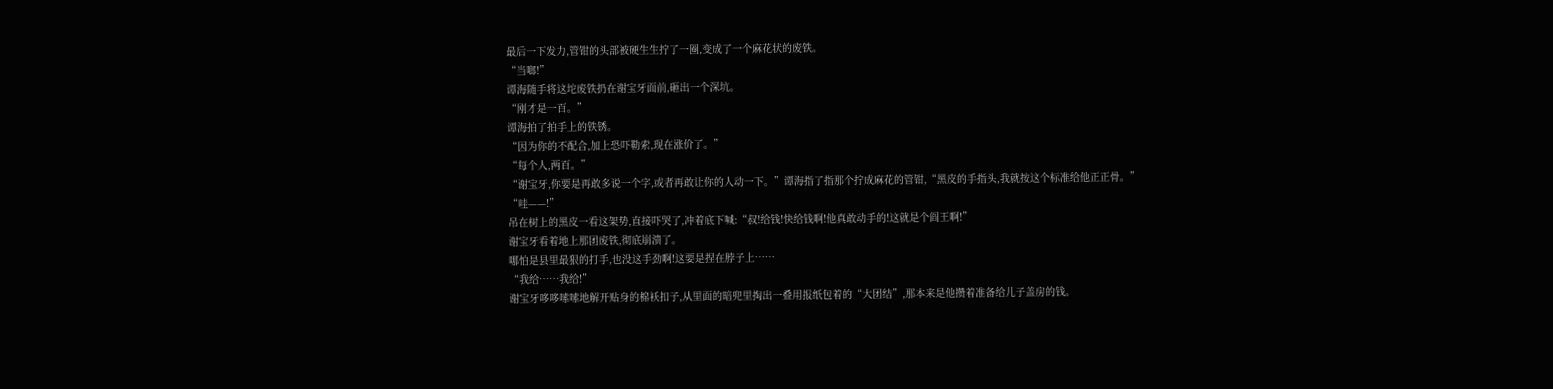最后一下发力,管钳的头部被硬生生拧了一圈,变成了一个麻花状的废铁。
“当啷!”
谭海随手将这坨废铁扔在谢宝牙面前,砸出一个深坑。
“刚才是一百。”
谭海拍了拍手上的铁锈。
“因为你的不配合,加上恐吓勒索,现在涨价了。”
“每个人,两百。”
“谢宝牙,你要是再敢多说一个字,或者再敢让你的人动一下。”谭海指了指那个拧成麻花的管钳,“黑皮的手指头,我就按这个标准给他正正骨。”
“哇——!”
吊在树上的黑皮一看这架势,直接吓哭了,冲着底下喊:“叔!给钱!快给钱啊!他真敢动手的!这就是个阎王啊!”
谢宝牙看着地上那团废铁,彻底崩溃了。
哪怕是县里最狠的打手,也没这手劲啊!这要是捏在脖子上……
“我给……我给!”
谢宝牙哆哆嗦嗦地解开贴身的棉袄扣子,从里面的暗兜里掏出一叠用报纸包着的“大团结”,那本来是他攒着准备给儿子盖房的钱。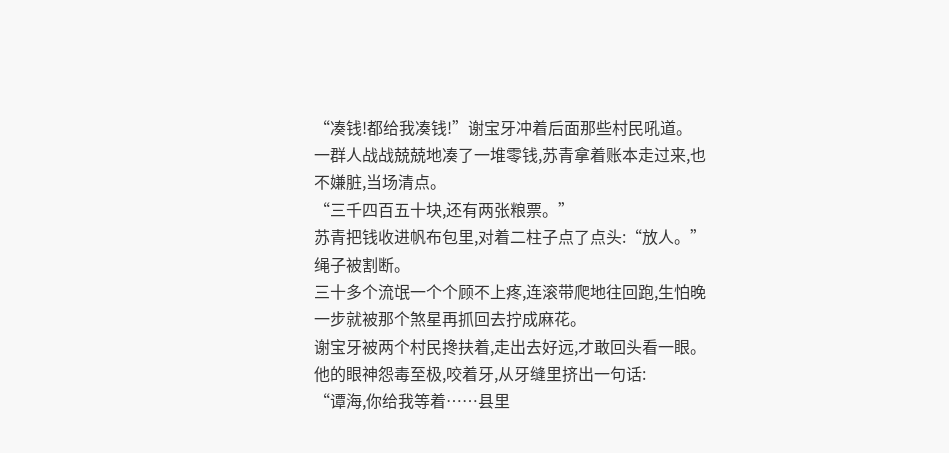“凑钱!都给我凑钱!”谢宝牙冲着后面那些村民吼道。
一群人战战兢兢地凑了一堆零钱,苏青拿着账本走过来,也不嫌脏,当场清点。
“三千四百五十块,还有两张粮票。”
苏青把钱收进帆布包里,对着二柱子点了点头:“放人。”
绳子被割断。
三十多个流氓一个个顾不上疼,连滚带爬地往回跑,生怕晚一步就被那个煞星再抓回去拧成麻花。
谢宝牙被两个村民搀扶着,走出去好远,才敢回头看一眼。
他的眼神怨毒至极,咬着牙,从牙缝里挤出一句话:
“谭海,你给我等着……县里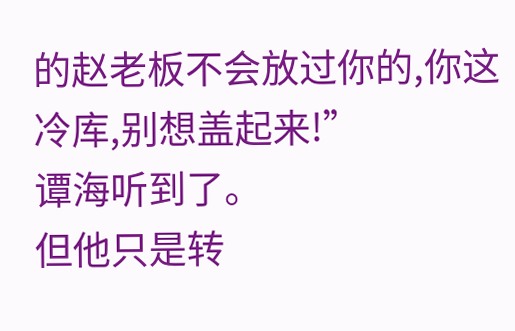的赵老板不会放过你的,你这冷库,别想盖起来!”
谭海听到了。
但他只是转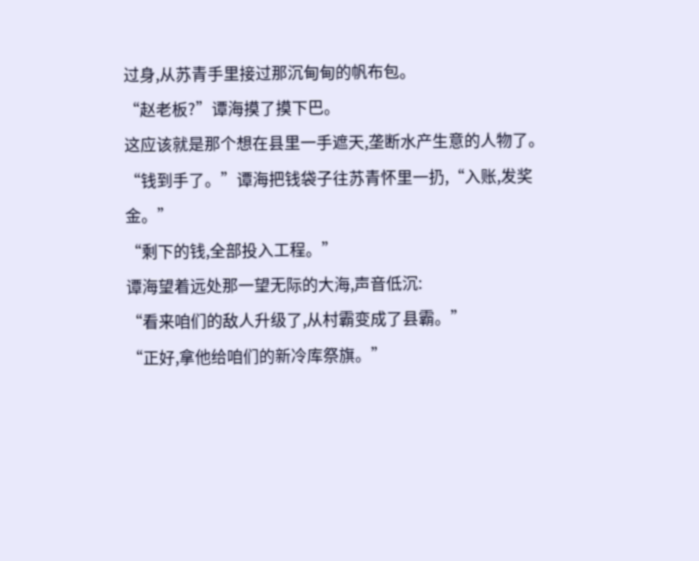过身,从苏青手里接过那沉甸甸的帆布包。
“赵老板?”谭海摸了摸下巴。
这应该就是那个想在县里一手遮天,垄断水产生意的人物了。
“钱到手了。”谭海把钱袋子往苏青怀里一扔,“入账,发奖金。”
“剩下的钱,全部投入工程。”
谭海望着远处那一望无际的大海,声音低沉:
“看来咱们的敌人升级了,从村霸变成了县霸。”
“正好,拿他给咱们的新冷库祭旗。”